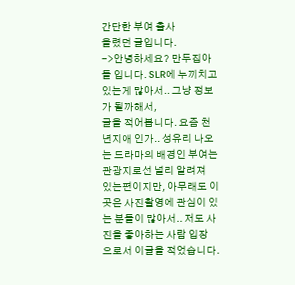간단한 부여 출사
올렸던 글입니다.
->안녕하세요? 만두집아들 입니다. SLR에 누끼치고 있는게 많아서.. 그냥 정보가 될까해서,
글을 적어봅니다. 요즘 천년지애 인가.. 성유리 나오는 드라마의 배경인 부여는 관광지로선 널리 알려져
있는편이지만, 아무래도 이곳은 사진촬영에 관심이 있는 분들이 많아서.. 저도 사진을 좋아하는 사람 입장
으로서 이글을 적었습니다.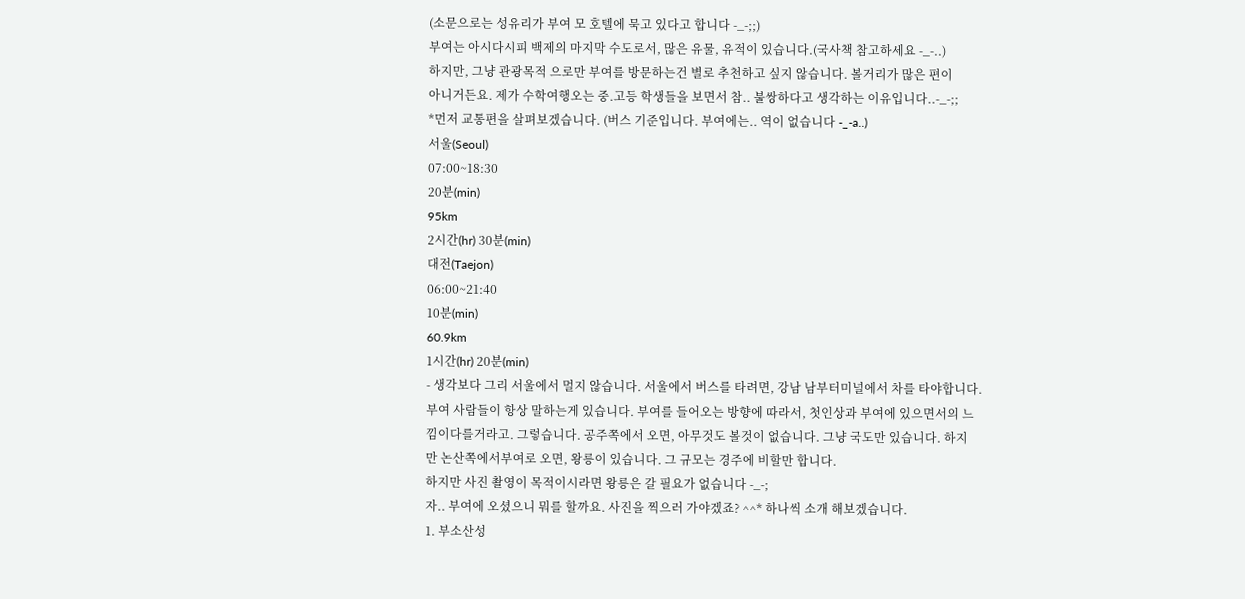(소문으로는 성유리가 부여 모 호텔에 묵고 있다고 합니다 -_-;;)
부여는 아시다시피 백제의 마지막 수도로서, 많은 유물, 유적이 있습니다.(국사책 참고하세요 -_-..)
하지만, 그냥 관광목적 으로만 부여를 방문하는건 별로 추천하고 싶지 않습니다. 볼거리가 많은 편이
아니거든요. 제가 수학여행오는 중.고등 학생들을 보면서 참.. 불쌍하다고 생각하는 이유입니다..-_-;;
*먼저 교통편을 살펴보겠습니다. (버스 기준입니다. 부여에는.. 역이 없습니다 -_-a..)
서울(Seoul)
07:00~18:30
20분(min)
95km
2시간(hr) 30분(min)
대전(Taejon)
06:00~21:40
10분(min)
60.9km
1시간(hr) 20분(min)
- 생각보다 그리 서울에서 멀지 않습니다. 서울에서 버스를 타려면, 강남 남부터미널에서 차를 타야합니다.
부여 사람들이 항상 말하는게 있습니다. 부여를 들어오는 방향에 따라서, 첫인상과 부여에 있으면서의 느
낌이다를거라고. 그렇습니다. 공주쪽에서 오면, 아무것도 볼것이 없습니다. 그냥 국도만 있습니다. 하지
만 논산쪽에서부여로 오면, 왕릉이 있습니다. 그 규모는 경주에 비할만 합니다.
하지만 사진 촬영이 목적이시라면 왕릉은 갈 필요가 없습니다 -_-;
자.. 부여에 오셨으니 뭐를 할까요. 사진을 찍으러 가야겠죠? ^^* 하나씩 소개 해보겠습니다.
1. 부소산성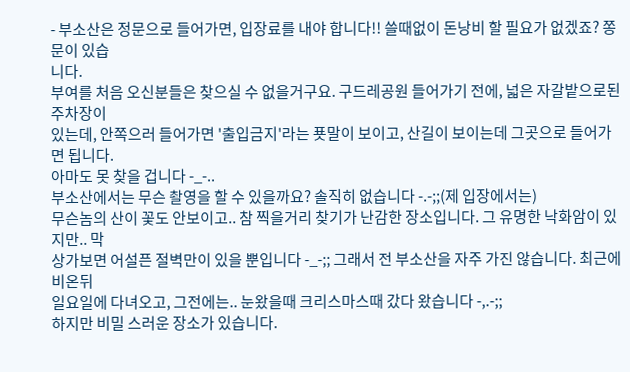- 부소산은 정문으로 들어가면, 입장료를 내야 합니다!! 쓸때없이 돈낭비 할 필요가 없겠죠? 쫑문이 있습
니다.
부여를 처음 오신분들은 찾으실 수 없을거구요. 구드레공원 들어가기 전에, 넓은 자갈밭으로된 주차장이
있는데, 안쪽으러 들어가면 '출입금지'라는 푯말이 보이고, 산길이 보이는데 그곳으로 들어가면 됩니다.
아마도 못 찾을 겁니다 -_-..
부소산에서는 무슨 촬영을 할 수 있을까요? 솔직히 없습니다 -.-;;(제 입장에서는)
무슨놈의 산이 꽃도 안보이고.. 참 찍을거리 찾기가 난감한 장소입니다. 그 유명한 낙화암이 있지만.. 막
상가보면 어설픈 절벽만이 있을 뿐입니다 -_-;; 그래서 전 부소산을 자주 가진 않습니다. 최근에 비온뒤
일요일에 다녀오고, 그전에는.. 눈왔을때 크리스마스때 갔다 왔습니다 -,.-;;
하지만 비밀 스러운 장소가 있습니다.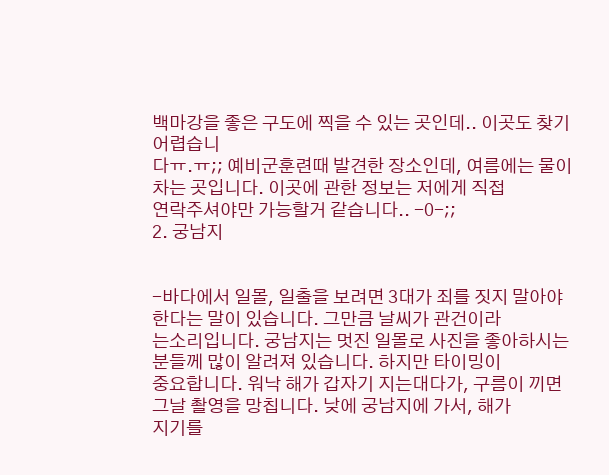백마강을 좋은 구도에 찍을 수 있는 곳인데.. 이곳도 찾기 어렵습니
다ㅠ.ㅠ;; 예비군훈련때 발견한 장소인데, 여름에는 물이 차는 곳입니다. 이곳에 관한 정보는 저에게 직접
연락주셔야만 가능할거 같습니다.. -0-;;
2. 궁남지


-바다에서 일몰, 일출을 보려면 3대가 죄를 짓지 말아야 한다는 말이 있습니다. 그만큼 날씨가 관건이라
는소리입니다. 궁남지는 멋진 일몰로 사진을 좋아하시는 분들께 많이 알려져 있습니다. 하지만 타이밍이
중요합니다. 워낙 해가 갑자기 지는대다가, 구름이 끼면 그날 촬영을 망칩니다. 낮에 궁남지에 가서, 해가
지기를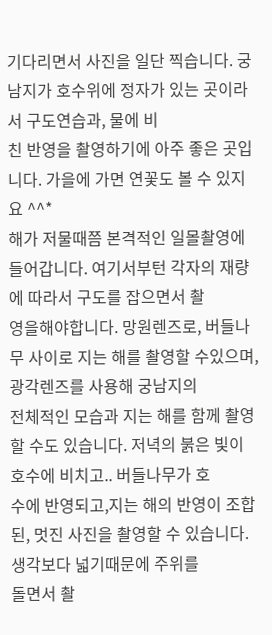기다리면서 사진을 일단 찍습니다. 궁남지가 호수위에 정자가 있는 곳이라서 구도연습과, 물에 비
친 반영을 촬영하기에 아주 좋은 곳입니다. 가을에 가면 연꽃도 볼 수 있지요 ^^*
해가 저물때쯤 본격적인 일몰촬영에 들어갑니다. 여기서부턴 각자의 재량에 따라서 구도를 잡으면서 촬
영을해야합니다. 망원렌즈로, 버들나무 사이로 지는 해를 촬영할 수있으며, 광각렌즈를 사용해 궁남지의
전체적인 모습과 지는 해를 함께 촬영할 수도 있습니다. 저녁의 붉은 빛이 호수에 비치고.. 버들나무가 호
수에 반영되고,지는 해의 반영이 조합된, 멋진 사진을 촬영할 수 있습니다. 생각보다 넓기때문에 주위를
돌면서 촬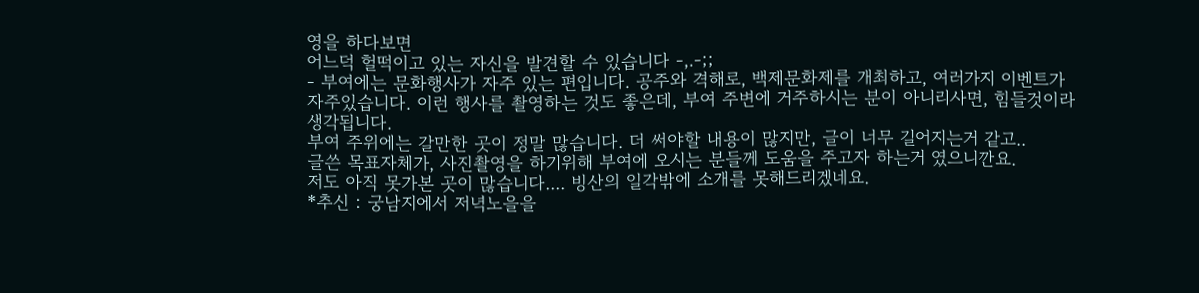영을 하다보면
어느덕 헐떡이고 있는 자신을 발견할 수 있습니다 -,.-;;
- 부여에는 문화행사가 자주 있는 편입니다. 공주와 격해로, 백제문화제를 개최하고, 여러가지 이벤트가
자주있습니다. 이런 행사를 촬영하는 것도 좋은데, 부여 주변에 거주하시는 분이 아니리사면, 힘들것이라
생각됩니다.
부여 주위에는 갈만한 곳이 정말 많습니다. 더 써야할 내용이 많지만, 글이 너무 길어지는거 같고..
글쓴 목표자체가, 사진촬영을 하기위해 부여에 오시는 분들께 도움을 주고자 하는거 였으니깐요.
저도 아직 못가본 곳이 많습니다.... 빙산의 일각밖에 소개를 못해드리겠네요.
*추신 : 궁남지에서 저녁노을을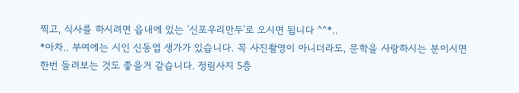찍고, 식사를 하시려면 읍내에 있는 '신포우리만두'로 오시면 됩니다 ^^*..
*아차.. 부여에는 시인 신동엽 생가가 있습니다. 꼭 사진촬영이 아니더라도, 문학을 사랑하시는 분이시면
한번 들려보는 것도 좋을거 같습니다. 정림사지 5층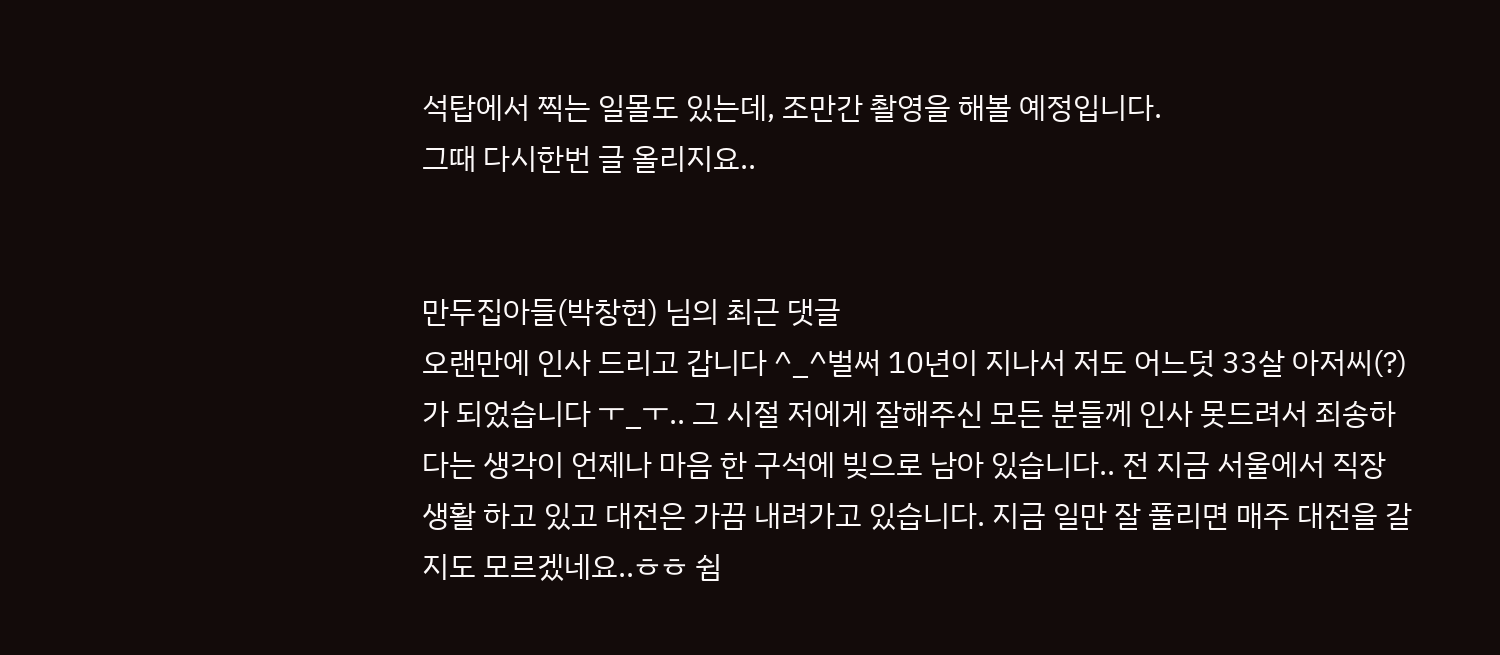석탑에서 찍는 일몰도 있는데, 조만간 촬영을 해볼 예정입니다.
그때 다시한번 글 올리지요..


만두집아들(박창현) 님의 최근 댓글
오랜만에 인사 드리고 갑니다 ^_^벌써 10년이 지나서 저도 어느덧 33살 아저씨(?)가 되었습니다 ㅜ_ㅜ.. 그 시절 저에게 잘해주신 모든 분들께 인사 못드려서 죄송하다는 생각이 언제나 마음 한 구석에 빚으로 남아 있습니다.. 전 지금 서울에서 직장 생활 하고 있고 대전은 가끔 내려가고 있습니다. 지금 일만 잘 풀리면 매주 대전을 갈지도 모르겠네요..ㅎㅎ 쉼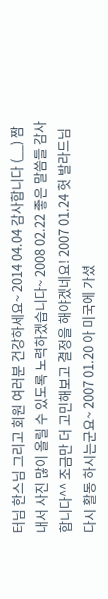터님 한스님 그리고 회원 여러분 건강하세요~ 2014 04.04 감사합니다 (__) 짬내서 사진 많이 올릴 수 있도록 노력하겠습니다~ 2008 02.22 좋은 말씀들 감사합니다^^ 조금만 더 고민해보고 결정을 해야겠네요! 2007 01.24 헛 발라드님 다시 활동 하시는군요~ 2007 01.20 아 미국에 가셨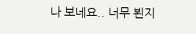나 보네요.. 너무 뵌지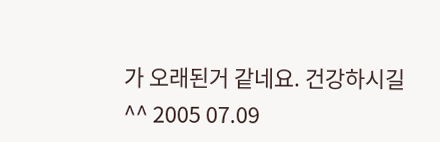가 오래된거 같네요. 건강하시길^^ 2005 07.09